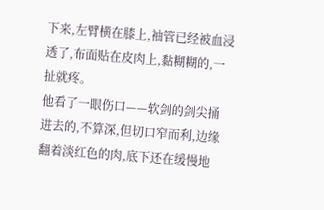下来,左臂横在膝上,袖管已经被血浸透了,布面贴在皮肉上,黏糊糊的,一扯就疼。
他看了一眼伤口——软剑的剑尖捅进去的,不算深,但切口窄而利,边缘翻着淡红色的肉,底下还在缓慢地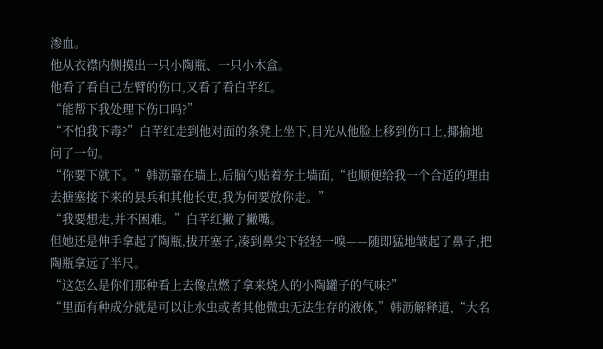渗血。
他从衣襟内侧摸出一只小陶瓶、一只小木盒。
他看了看自己左臂的伤口,又看了看白芊红。
“能帮下我处理下伤口吗?”
“不怕我下毒?”白芊红走到他对面的条凳上坐下,目光从他脸上移到伤口上,揶揄地问了一句。
“你要下就下。”韩沥靠在墙上,后脑勺贴着夯土墙面,“也顺便给我一个合适的理由去搪塞接下来的县兵和其他长吏,我为何要放你走。”
“我要想走,并不困难。”白芊红撇了撇嘴。
但她还是伸手拿起了陶瓶,拔开塞子,凑到鼻尖下轻轻一嗅——随即猛地皱起了鼻子,把陶瓶拿远了半尺。
“这怎么是你们那种看上去像点燃了拿来烧人的小陶罐子的气味?”
“里面有种成分就是可以让水虫或者其他微虫无法生存的液体,”韩沥解释道,“大名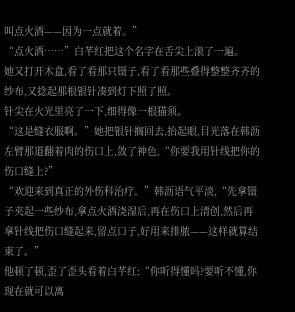叫点火酒——因为一点就着。”
“点火酒……”白芊红把这个名字在舌尖上滚了一遍。
她又打开木盒,看了看那只镊子,看了看那些叠得整整齐齐的纱布,又捻起那根银针凑到灯下照了照。
针尖在火光里亮了一下,细得像一根猫须。
“这是缝衣服啊。”她把银针搁回去,抬起眼,目光落在韩沥左臂那道翻着肉的伤口上,敛了神色,“你要我用针线把你的伤口缝上?”
“欢迎来到真正的外伤科治疗。”韩沥语气平淡,“先拿镊子夹起一些纱布,拿点火酒浇湿后,再在伤口上清创,然后再拿针线把伤口缝起来,留点口子,好用来排脓——这样就算结束了。”
他顿了顿,歪了歪头看着白芊红:“你听得懂吗?要听不懂,你现在就可以离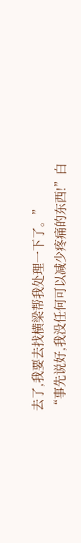去了,我要去找横梁帮我处理一下了。”
“事先说好,我没任何可以减少疼痛的东西!”白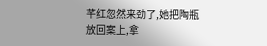芊红忽然来劲了,她把陶瓶放回案上,拿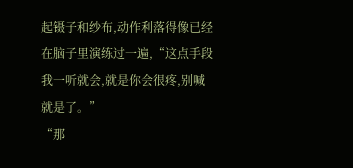起镊子和纱布,动作利落得像已经在脑子里演练过一遍,“这点手段我一听就会,就是你会很疼,别喊就是了。”
“那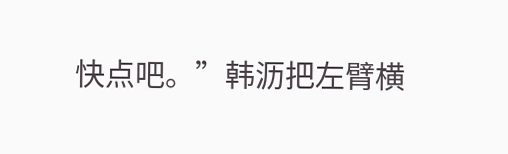快点吧。”韩沥把左臂横